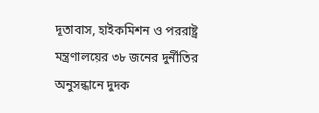দূতাবাস, হাইকমিশন ও পররাষ্ট্র মন্ত্রণালয়ের ৩৮ জনের দুর্নীতির অনুসন্ধানে দুদক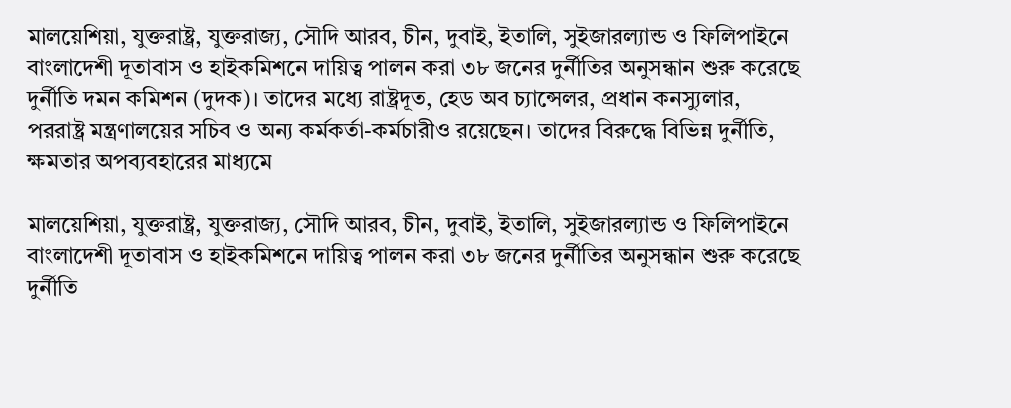মালয়েশিয়া, যুক্তরাষ্ট্র, যুক্তরাজ্য, সৌদি আরব, চীন, দুবাই, ইতালি, সুইজারল্যান্ড ও ফিলিপাইনে বাংলাদেশী দূতাবাস ও হাইকমিশনে দায়িত্ব পালন করা ৩৮ জনের দুর্নীতির অনুসন্ধান শুরু করেছে দুর্নীতি দমন কমিশন (দুদক)। তাদের মধ্যে রাষ্ট্রদূত, হেড অব চ্যান্সেলর, প্রধান কনস্যুলার, পররাষ্ট্র মন্ত্রণালয়ের সচিব ও অন্য কর্মকর্তা-কর্মচারীও রয়েছেন। তাদের বিরুদ্ধে বিভিন্ন দুর্নীতি, ক্ষমতার অপব্যবহারের মাধ্যমে

মালয়েশিয়া, যুক্তরাষ্ট্র, যুক্তরাজ্য, সৌদি আরব, চীন, দুবাই, ইতালি, সুইজারল্যান্ড ও ফিলিপাইনে বাংলাদেশী দূতাবাস ও হাইকমিশনে দায়িত্ব পালন করা ৩৮ জনের দুর্নীতির অনুসন্ধান শুরু করেছে দুর্নীতি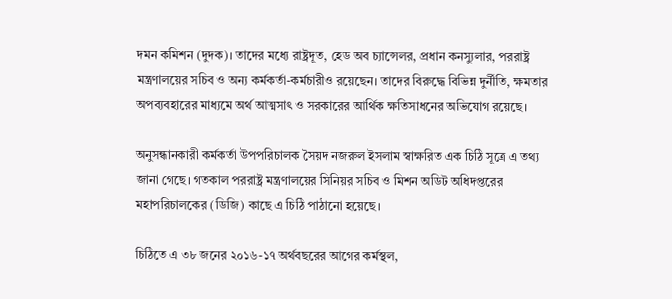দমন কমিশন (দুদক)। তাদের মধ্যে রাষ্ট্রদূত, হেড অব চ্যান্সেলর, প্রধান কনস্যুলার, পররাষ্ট্র মন্ত্রণালয়ের সচিব ও অন্য কর্মকর্তা-কর্মচারীও রয়েছেন। তাদের বিরুদ্ধে বিভিন্ন দুর্নীতি, ক্ষমতার অপব্যবহারের মাধ্যমে অর্থ আত্মসাৎ ও সরকারের আর্থিক ক্ষতিসাধনের অভিযোগ রয়েছে।

অনুসন্ধানকারী কর্মকর্তা উপপরিচালক সৈয়দ নজরুল ইসলাম স্বাক্ষরিত এক চিঠি সূত্রে এ তথ্য জানা গেছে। গতকাল পররাষ্ট্র মন্ত্রণালয়ের সিনিয়র সচিব ও মিশন অডিট অধিদপ্তরের মহাপরিচালকের (ডিজি) কাছে এ চিঠি পাঠানো হয়েছে।

চিঠিতে এ ৩৮ জনের ২০১৬-১৭ অর্থবছরের আগের কর্মস্থল,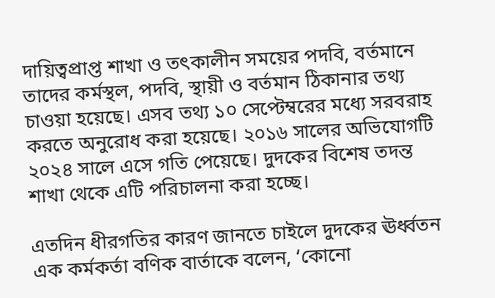দায়িত্বপ্রাপ্ত শাখা ও তৎকালীন সময়ের পদবি, বর্তমানে তাদের কর্মস্থল, পদবি, স্থায়ী ও বর্তমান ঠিকানার তথ্য চাওয়া হয়েছে। এসব তথ্য ১০ সেপ্টেম্বরের মধ্যে সরবরাহ করতে অনুরোধ করা হয়েছে। ২০১৬ সালের অভিযোগটি ২০২৪ সালে এসে গতি পেয়েছে। দুদকের বিশেষ তদন্ত শাখা থেকে এটি পরিচালনা করা হচ্ছে।

এতদিন ধীরগতির কারণ জানতে চাইলে দুদকের ঊর্ধ্বতন এক কর্মকর্তা বণিক বার্তাকে বলেন, ‘কোনো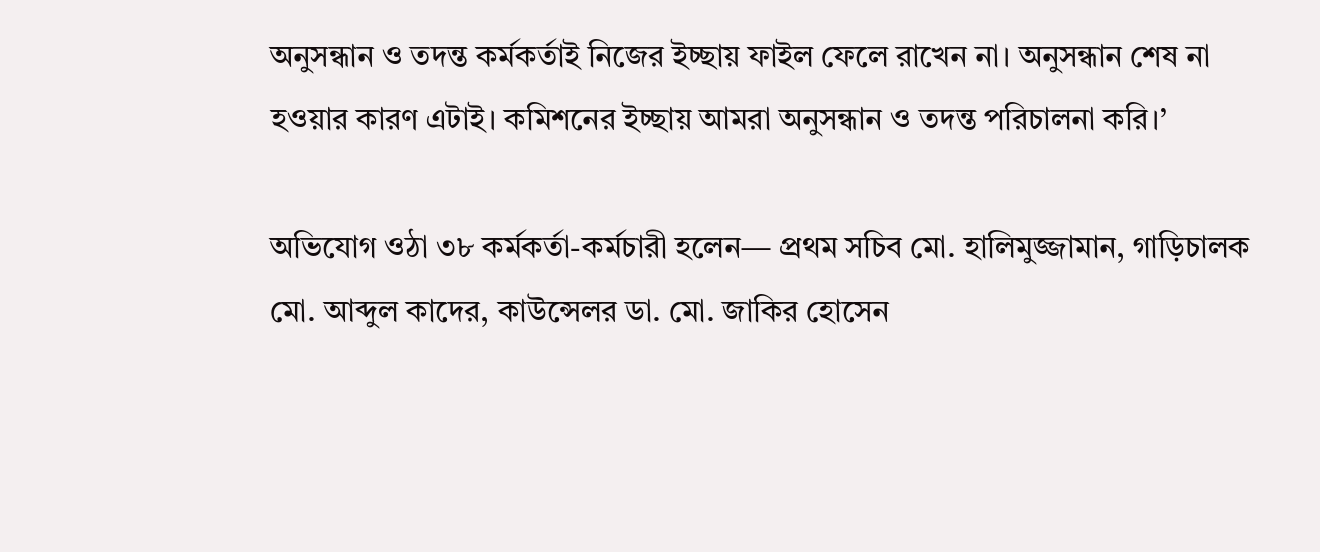অনুসন্ধান ও তদন্ত কর্মকর্তাই নিজের ইচ্ছায় ফাইল ফেলে রাখেন না। অনুসন্ধান শেষ না হওয়ার কারণ এটাই। কমিশনের ইচ্ছায় আমরা অনুসন্ধান ও তদন্ত পরিচালনা করি।’

অভিযোগ ওঠা ৩৮ কর্মকর্তা-কর্মচারী হলেন— প্রথম সচিব মো. হালিমুজ্জামান, গাড়িচালক মো. আব্দুল কাদের, কাউন্সেলর ডা. মো. জাকির হোসেন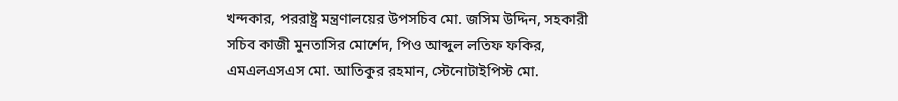খন্দকার, পররাষ্ট্র মন্ত্রণালয়ের উপসচিব মো. জসিম উদ্দিন, সহকারী সচিব কাজী মুনতাসির মোর্শেদ, পিও আব্দুল লতিফ ফকির, এমএলএসএস মো. আতিকুর রহমান, স্টেনোটাইপিস্ট মো.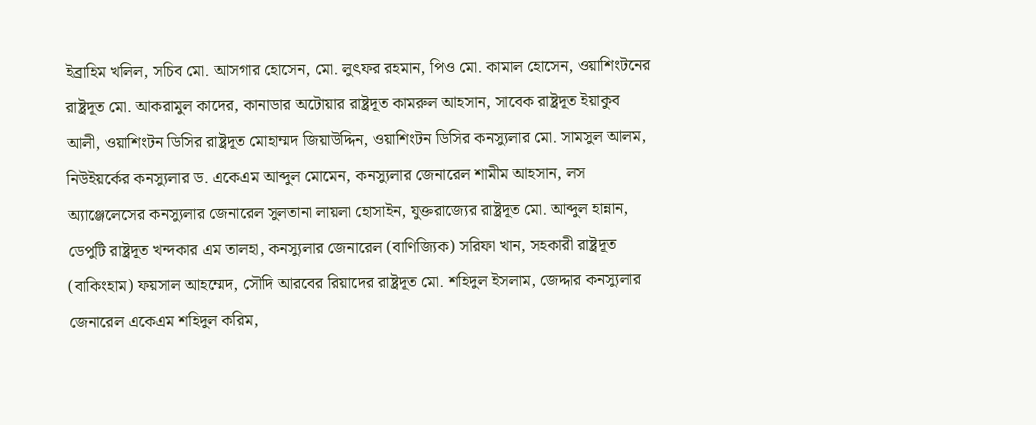ইব্রাহিম খলিল, সচিব মো. আসগার হোসেন, মো. লুৎফর রহমান, পিও মো. কামাল হোসেন, ওয়াশিংটনের রাষ্ট্রদূত মো. আকরামুল কাদের, কানাডার অটোয়ার রাষ্ট্রদূত কামরুল আহসান, সাবেক রাষ্ট্রদূত ইয়াকুব আলী, ওয়াশিংটন ডিসির রাষ্ট্রদূত মোহাম্মদ জিয়াউদ্দিন, ওয়াশিংটন ডিসির কনস্যুলার মো. সামসুল আলম, নিউইয়র্কের কনস্যুলার ড. একেএম আব্দুল মোমেন, কনস্যুলার জেনারেল শামীম আহসান, লস অ্যাঞ্জেলেসের কনস্যুলার জেনারেল সুলতানা লায়লা হোসাইন, যুক্তরাজ্যের রাষ্ট্রদূত মো. আব্দুল হান্নান, ডেপুটি রাষ্ট্রদূত খন্দকার এম তালহা, কনস্যুলার জেনারেল (বাণিজ্যিক) সরিফা খান, সহকারী রাষ্ট্রদূত (বাকিংহাম) ফয়সাল আহম্মেদ, সৌদি আরবের রিয়াদের রাষ্ট্রদূত মো. শহিদুল ইসলাম, জেদ্দার কনস্যুলার জেনারেল একেএম শহিদুল করিম,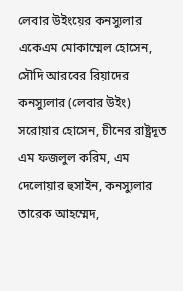লেবার উইংয়ের কনস্যুলার একেএম মোকাম্মেল হোসেন, সৌদি আরবের রিয়াদের কনস্যুলার (লেবার উইং) সরোয়ার হোসেন, চীনের রাষ্ট্রদূত এম ফজলুল করিম, এম দেলোয়ার হুসাইন, কনস্যুলার তারেক আহম্মেদ,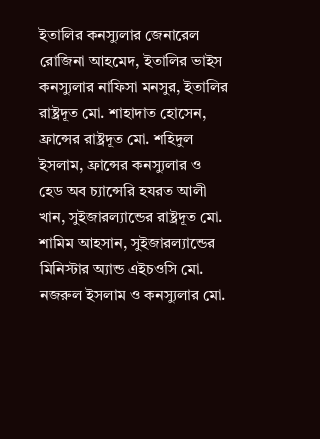ইতালির কনস্যুলার জেনারেল রোজিনা আহমেদ, ইতালির ভাইস কনস্যুলার নাফিসা মনসুর, ইতালির রাষ্ট্রদূত মো. শাহাদাত হোসেন, ফ্রান্সের রাষ্ট্রদূত মো. শহিদুল ইসলাম, ফ্রান্সের কনস্যুলার ও হেড অব চ্যান্সেরি হযরত আলী খান, সুইজারল্যান্ডের রাষ্ট্রদূত মো. শামিম আহসান, সুইজারল্যান্ডের মিনিস্টার অ্যান্ড এইচওসি মো. নজরুল ইসলাম ও কনস্যুলার মো.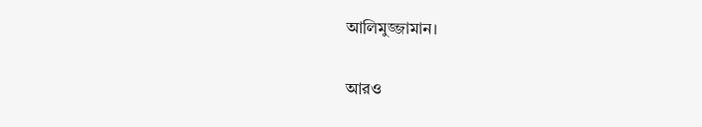আলিমুজ্জামান।

আরও